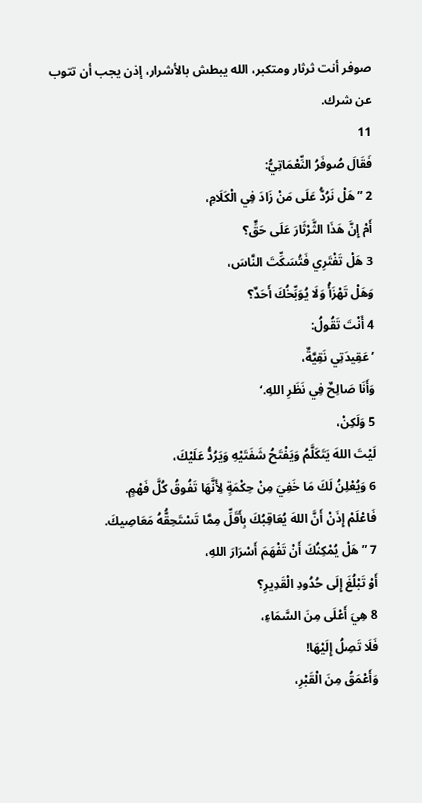صوفر أنت ثرثار ومتكبر، الله يبطش بالأشرار، إذن يجب أن تتوب عن شرك.
11
فَقَالَ صُوفَرُ النِّعْمَاتِيُّ:
2 ”هَلْ نَرُدُّ عَلَى مَنْ زَادَ فِي الْكَلَامِ،
أَمْ إِنَّ هَذَا الثَّرْثَارَ عَلَى حَقٍّ؟
3 هَلْ تَفْتَرِي فَتُسَكِّتَ النَّاسَ،
وَهَلْ تَهْزَأُ وَلَا يُوَبِّخُكَ أَحَدٌ؟
4 أَنْتَ تَقُولُ:
’عَقِيدَتِي نَقِيَّةٌ،
وَأَنَا صَالِحٌ فِي نَظَرِ اللهِ.‘
5 وَلَكِنْ،
لَيْتَ اللهَ يَتَكَلَّمُ وَيَفْتَحُ شَفَتَيْهِ وَيَرُدُّ عَلَيْكَ،
6 وَيُعْلِنُ لَكَ مَا خَفِيَ مِنْ حِكْمَةٍ لِأَنَّهَا تَفُوقُ كُلَّ فَهْمٍ.
فَاعْلَمْ إِذَنْ أَنَّ اللهَ يُعَاقِبُكَ بِأَقَلِّ مِمَّا تَسْتَحِقُّهُ مَعَاصِيكَ.
7 ”هَلْ يُمْكِنُكَ أَنْ تَفْهَمَ أَسْرَارَ اللهِ،
أَوْ تَبْلُغَ إِلَى حُدُودِ الْقَدِيرِ؟
8 هِيَ أَعْلَى مِنَ السَّمَاءِ،
فَلَا تَصِلُ إِلَيْهَا!
وَأَعْمَقُ مِنَ الْقَبْرِ،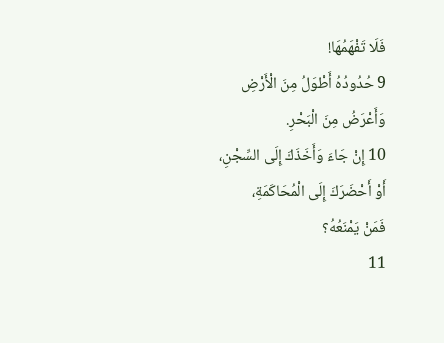فَلَا تَفْهَمُهَا!
9 حُدُودُهُ أَطْوَلُ مِنَ الْأَرْضِ وَأَعْرَضُ مِنَ الْبَحْرِ.
10 إِنْ جَاءَ وَأَخَذَكَ إِلَى السِّجْنِ،
أَوْ أَحْضَرَكَ إِلَى الْمُحَاكَمَةِ،
فَمَنْ يَمْنَعُهُ؟
11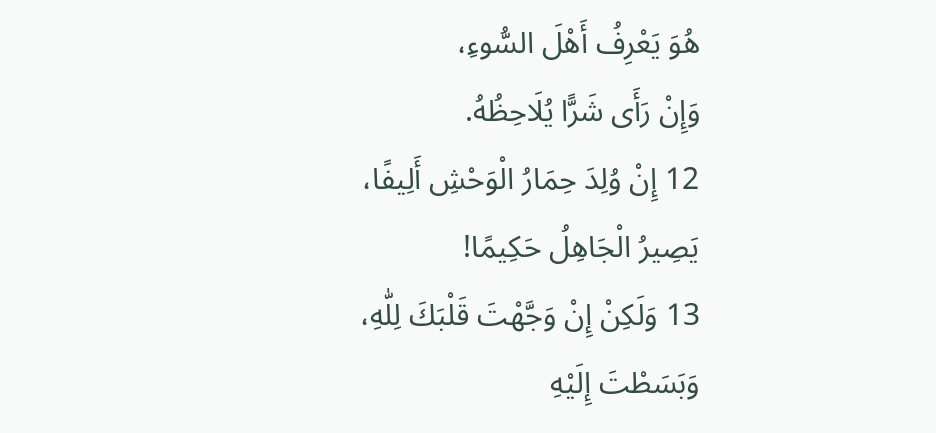هُوَ يَعْرِفُ أَهْلَ السُّوءِ،
وَإِنْ رَأَى شَرًّا يُلَاحِظُهُ.
12 إِنْ وُلِدَ حِمَارُ الْوَحْشِ أَلِيفًا،
يَصِيرُ الْجَاهِلُ حَكِيمًا!
13 وَلَكِنْ إِنْ وَجَّهْتَ قَلْبَكَ لِلّٰهِ،
وَبَسَطْتَ إِلَيْهِ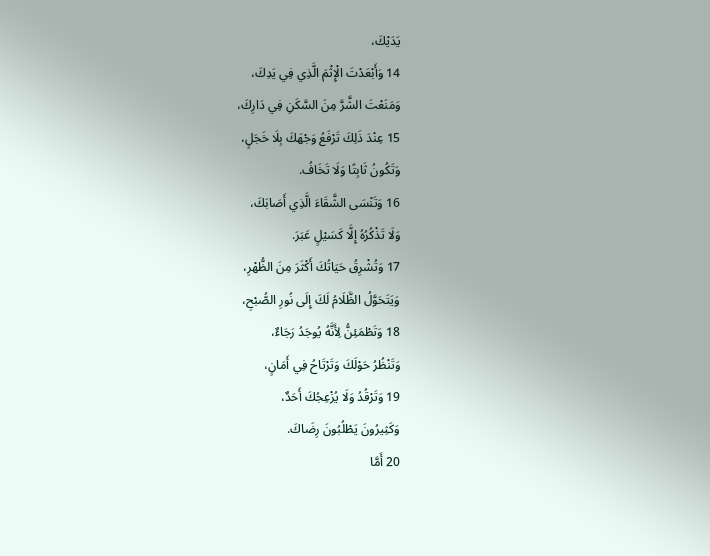يَدَيْكَ،
14 وَأَبْعَدْتَ الْإِثْمَ الَّذِي فِي يَدِكَ،
وَمَنَعْتَ الشَّرَّ مِنَ السَّكَنِ فِي دَارِكَ،
15 عِنْدَ ذَلِكَ تَرْفَعُ وَجْهَكَ بِلَا خَجَلٍ،
وَتَكُونُ ثَابِتًا وَلَا تَخَافُ.
16 وَتَنْسَى الشَّقَاءَ الَّذِي أَصَابَكَ،
وَلَا تَذْكُرُهُ إِلَّا كَسَيْلٍ عَبَرَ.
17 وَتُشْرِقُ حَيَاتُكَ أَكْثَرَ مِنَ الظُّهْرِ،
وَيَتَحَوَّلُ الظَّلَامُ لَكَ إِلَى نُورِ الصُّبْحِ،
18 وَتَطْمَئِنُّ لِأَنَّهُ يُوجَدُ رَجَاءٌ،
وَتَنْظُرُ حَوْلَكَ وَتَرْتَاحُ فِي أَمَانٍ،
19 وَتَرْقُدُ وَلَا يُزْعِجُكَ أَحَدٌ،
وَكَثِيرُونَ يَطْلُبُونَ رِضَاكَ.
20 أَمَّا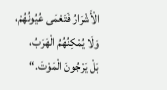الْأَشْرَارُ فَتَعْمَى عُيُونُهُمْ،
وَلَا يُمْكِنُهُمُ الْهَرَبُ،
بَلْ يَرْجُونَ الْمَوْتَ.“